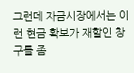그런데 자금시장에서는 이런 현금 확보가 재할인 창구를 좀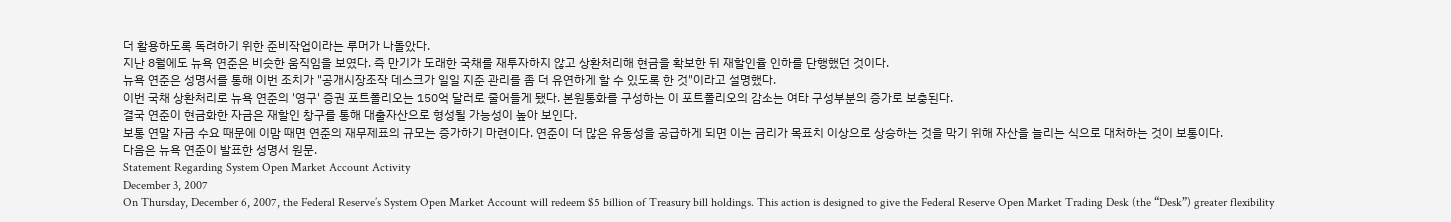더 활용하도록 독려하기 위한 준비작업이라는 루머가 나돌았다.
지난 8월에도 뉴욕 연준은 비슷한 움직임을 보였다. 즉 만기가 도래한 국채를 재투자하지 않고 상환처리해 현금을 확보한 뒤 재할인율 인하를 단행했던 것이다.
뉴욕 연준은 성명서를 통해 이번 조치가 "공개시장조작 데스크가 일일 지준 관리를 좀 더 유연하게 할 수 있도록 한 것"이라고 설명했다.
이번 국채 상환처리로 뉴욕 연준의 '영구' 증권 포트폴리오는 150억 달러로 줄어들게 됐다. 본원통화를 구성하는 이 포트폴리오의 감소는 여타 구성부분의 증가로 보충된다.
결국 연준이 현금화한 자금은 재할인 창구를 통해 대출자산으로 형성될 가능성이 높아 보인다.
보통 연말 자금 수요 때문에 이맘 때면 연준의 재무제표의 규모는 증가하기 마련이다. 연준이 더 많은 유동성을 공급하게 되면 이는 금리가 목표치 이상으로 상승하는 것을 막기 위해 자산을 늘리는 식으로 대처하는 것이 보통이다.
다음은 뉴욕 연준이 발표한 성명서 원문.
Statement Regarding System Open Market Account Activity
December 3, 2007
On Thursday, December 6, 2007, the Federal Reserve’s System Open Market Account will redeem $5 billion of Treasury bill holdings. This action is designed to give the Federal Reserve Open Market Trading Desk (the “Desk”) greater flexibility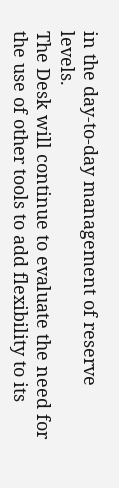in the day-to-day management of reserve levels.
The Desk will continue to evaluate the need for the use of other tools to add flexibility to its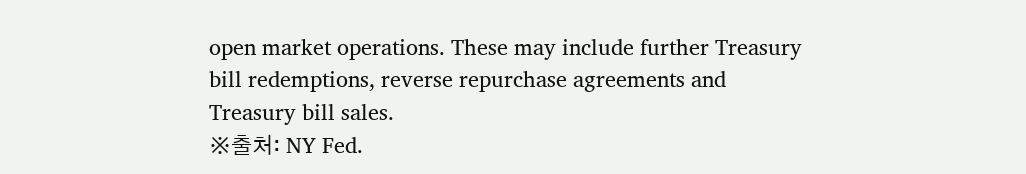open market operations. These may include further Treasury bill redemptions, reverse repurchase agreements and Treasury bill sales.
※출처: NY Fed.